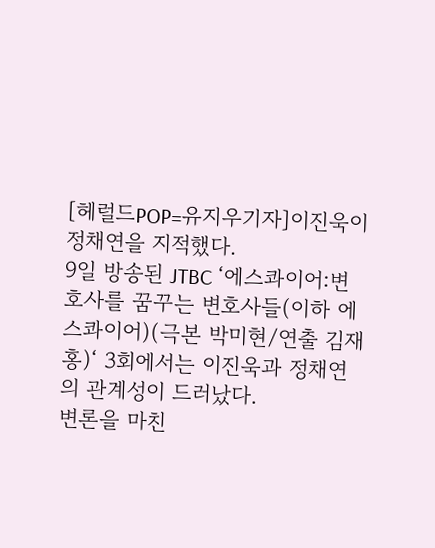[헤럴드POP=유지우기자]이진욱이 정채연을 지적했다.
9일 방송된 JTBC ‘에스콰이어:변호사를 꿈꾸는 변호사들(이하 에스콰이어)(극본 박미현/연출 김재홍)‘ 3회에서는 이진욱과 정채연의 관계성이 드러났다.
변론을 마친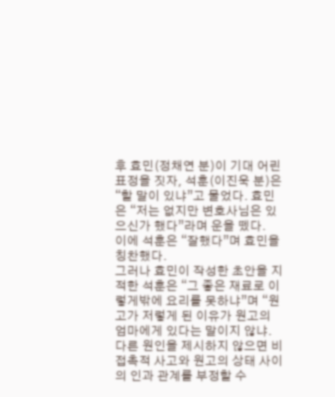후 효민(정채연 분)이 기대 어린 표정을 짓자, 석훈(이진욱 분)은 “할 말이 있냐”고 물었다. 효민은 “저는 없지만 변호사님은 있으신가 했다”라며 운을 뗐다.
이에 석훈은 “잘했다”며 효민을 칭찬했다.
그러나 효민이 작성한 초안을 지적한 석훈은 “그 좋은 재료로 이렇게밖에 요리를 못하냐”며 “원고가 저렇게 된 이유가 원고의 엄마에게 있다는 말이지 않냐. 다른 원인을 제시하지 않으면 비접촉적 사고와 원고의 상태 사이의 인과 관계를 부정할 수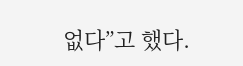없다”고 했다.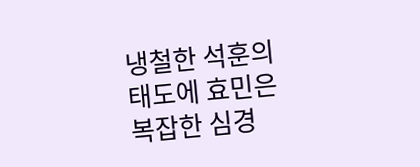냉철한 석훈의 태도에 효민은 복잡한 심경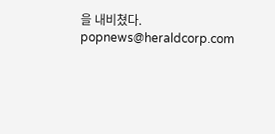을 내비쳤다.
popnews@heraldcorp.com